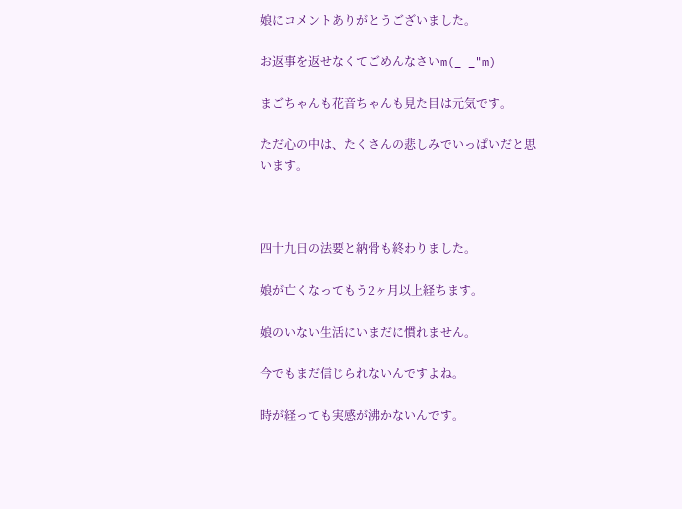娘にコメントありがとうございました。

お返事を返せなくてごめんなさいm(_ _"m)

まごちゃんも花音ちゃんも見た目は元気です。

ただ心の中は、たくさんの悲しみでいっぱいだと思います。



四十九日の法要と納骨も終わりました。

娘が亡くなってもう2ヶ月以上経ちます。

娘のいない生活にいまだに慣れません。

今でもまだ信じられないんですよね。

時が経っても実感が沸かないんです。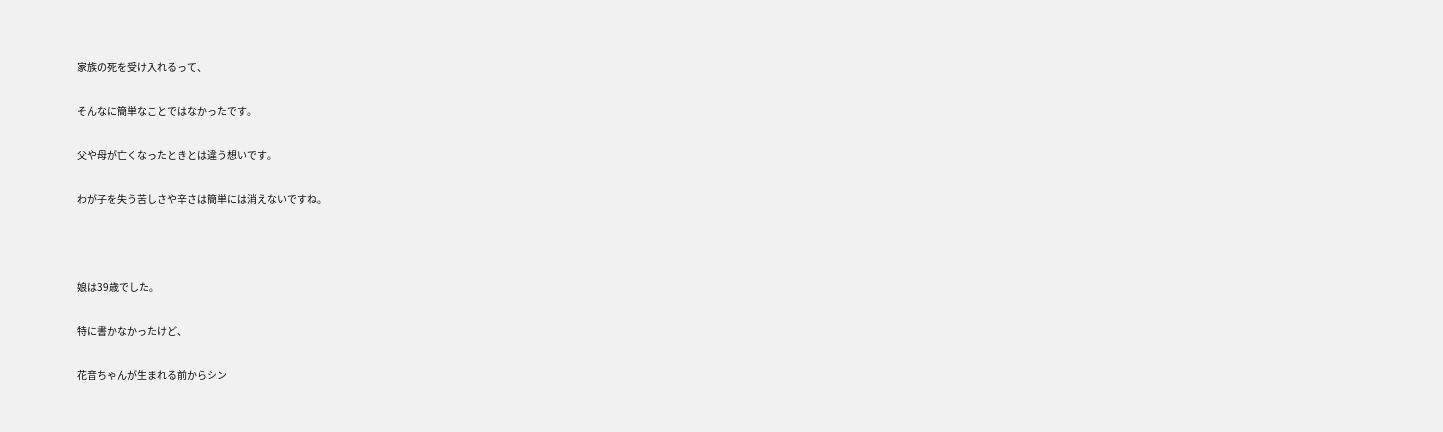家族の死を受け入れるって、

そんなに簡単なことではなかったです。

父や母が亡くなったときとは違う想いです。

わが子を失う苦しさや辛さは簡単には消えないですね。



娘は39歳でした。

特に書かなかったけど、

花音ちゃんが生まれる前からシン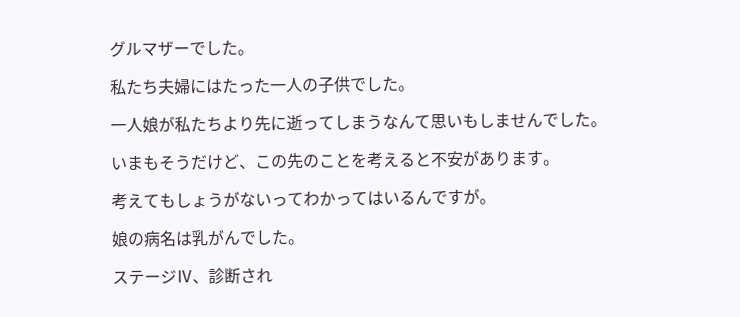グルマザーでした。

私たち夫婦にはたった一人の子供でした。

一人娘が私たちより先に逝ってしまうなんて思いもしませんでした。

いまもそうだけど、この先のことを考えると不安があります。

考えてもしょうがないってわかってはいるんですが。

娘の病名は乳がんでした。

ステージⅣ、診断され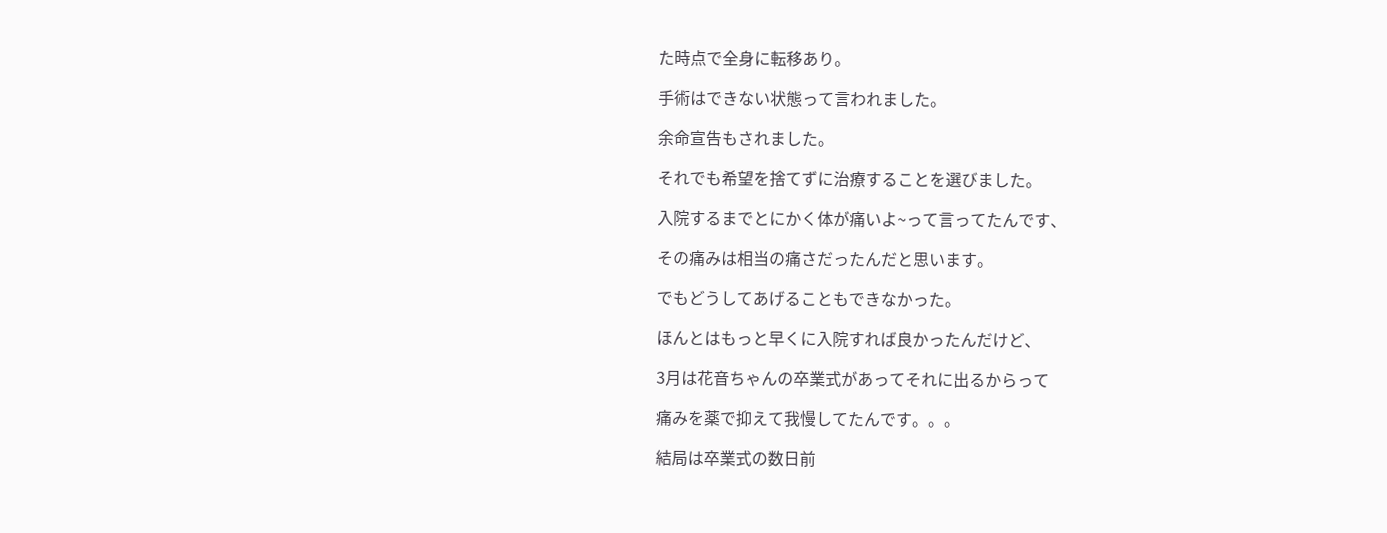た時点で全身に転移あり。

手術はできない状態って言われました。

余命宣告もされました。

それでも希望を捨てずに治療することを選びました。

入院するまでとにかく体が痛いよ~って言ってたんです、

その痛みは相当の痛さだったんだと思います。

でもどうしてあげることもできなかった。

ほんとはもっと早くに入院すれば良かったんだけど、

3月は花音ちゃんの卒業式があってそれに出るからって

痛みを薬で抑えて我慢してたんです。。。

結局は卒業式の数日前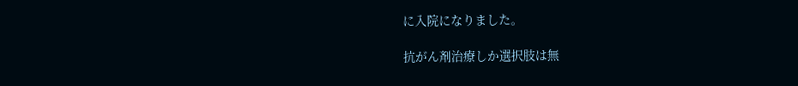に入院になりました。

抗がん剤治療しか選択肢は無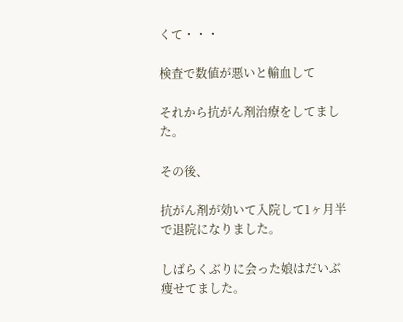くて・・・

検査で数値が悪いと輸血して

それから抗がん剤治療をしてました。

その後、

抗がん剤が効いて入院して1ヶ月半で退院になりました。

しばらくぶりに会った娘はだいぶ痩せてました。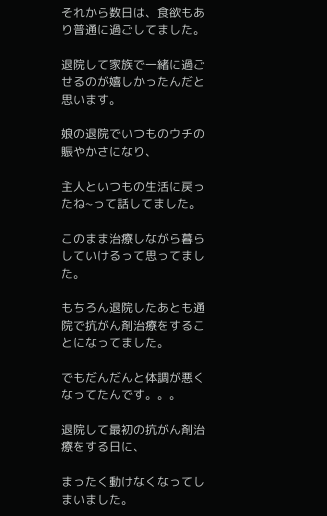それから数日は、食欲もあり普通に過ごしてました。

退院して家族で一緒に過ごせるのが嬉しかったんだと思います。

娘の退院でいつものウチの賑やかさになり、

主人といつもの生活に戻ったね~って話してました。

このまま治療しながら暮らしていけるって思ってました。

もちろん退院したあとも通院で抗がん剤治療をすることになってました。

でもだんだんと体調が悪くなってたんです。。。

退院して最初の抗がん剤治療をする日に、

まったく動けなくなってしまいました。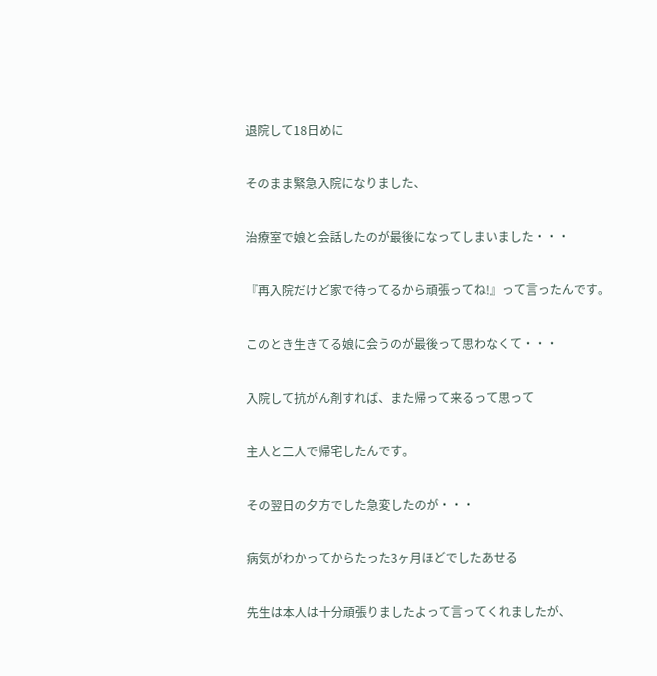退院して18日めに

そのまま緊急入院になりました、

治療室で娘と会話したのが最後になってしまいました・・・

『再入院だけど家で待ってるから頑張ってね!』って言ったんです。

このとき生きてる娘に会うのが最後って思わなくて・・・

入院して抗がん剤すれば、また帰って来るって思って

主人と二人で帰宅したんです。

その翌日の夕方でした急変したのが・・・

病気がわかってからたった3ヶ月ほどでしたあせる

先生は本人は十分頑張りましたよって言ってくれましたが、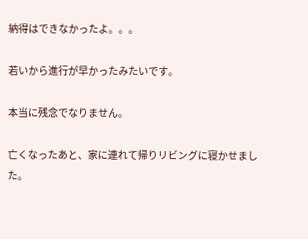納得はできなかったよ。。。

若いから進行が早かったみたいです。

本当に残念でなりません。

亡くなったあと、家に連れて帰りリビングに寝かせました。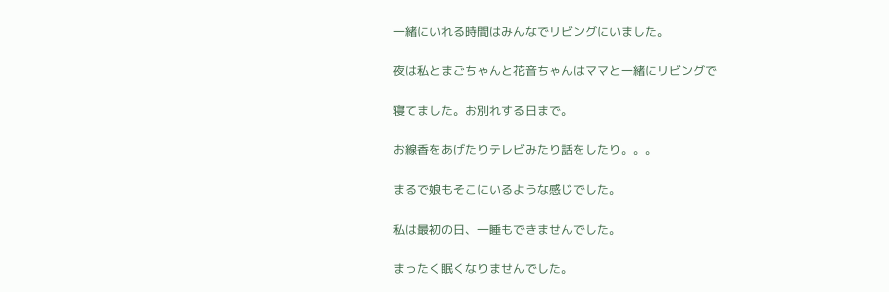一緒にいれる時間はみんなでリビングにいました。

夜は私とまごちゃんと花音ちゃんはママと一緒にリビングで

寝てました。お別れする日まで。

お線香をあげたりテレビみたり話をしたり。。。

まるで娘もそこにいるような感じでした。

私は最初の日、一睡もできませんでした。

まったく眠くなりませんでした。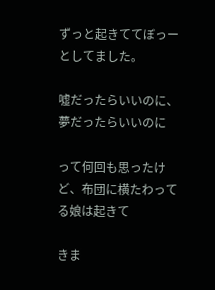ずっと起きててぼっーとしてました。

噓だったらいいのに、夢だったらいいのに

って何回も思ったけど、布団に横たわってる娘は起きて

きま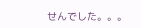せんでした。。。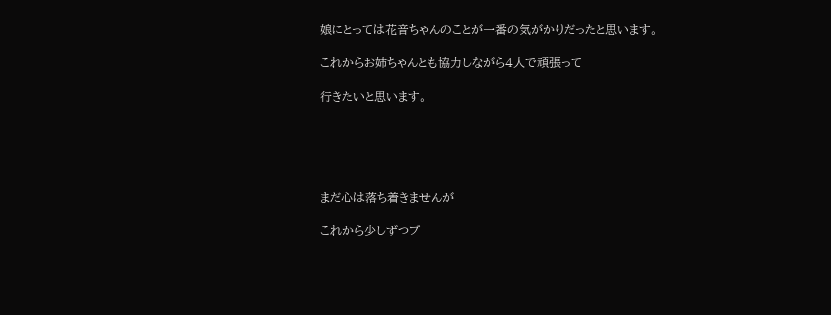娘にとっては花音ちゃんのことが一番の気がかりだったと思います。

これからお姉ちゃんとも協力しながら4人で頑張って

行きたいと思います。





まだ心は落ち着きませんが

これから少しずつブ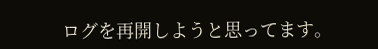ログを再開しようと思ってます。